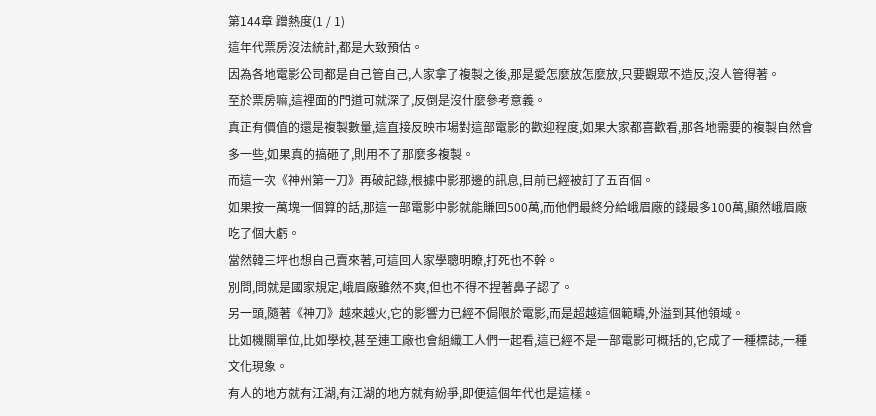第144章 蹭熱度(1 / 1)
這年代票房沒法統計,都是大致預估。
因為各地電影公司都是自己管自己,人家拿了複製之後,那是愛怎麼放怎麼放,只要觀眾不造反,沒人管得著。
至於票房嘛,這裡面的門道可就深了,反倒是沒什麼參考意義。
真正有價值的還是複製數量,這直接反映市場對這部電影的歡迎程度,如果大家都喜歡看,那各地需要的複製自然會多一些,如果真的搞砸了,則用不了那麼多複製。
而這一次《神州第一刀》再破記錄,根據中影那邊的訊息,目前已經被訂了五百個。
如果按一萬塊一個算的話,那這一部電影中影就能賺回500萬,而他們最終分給峨眉廠的錢最多100萬,顯然峨眉廠吃了個大虧。
當然韓三坪也想自己賣來著,可這回人家學聰明瞭,打死也不幹。
別問,問就是國家規定,峨眉廠雖然不爽,但也不得不捏著鼻子認了。
另一頭,隨著《神刀》越來越火,它的影響力已經不侷限於電影,而是超越這個範疇,外溢到其他領域。
比如機關單位,比如學校,甚至連工廠也會組織工人們一起看,這已經不是一部電影可概括的,它成了一種標誌,一種文化現象。
有人的地方就有江湖,有江湖的地方就有紛爭,即便這個年代也是這樣。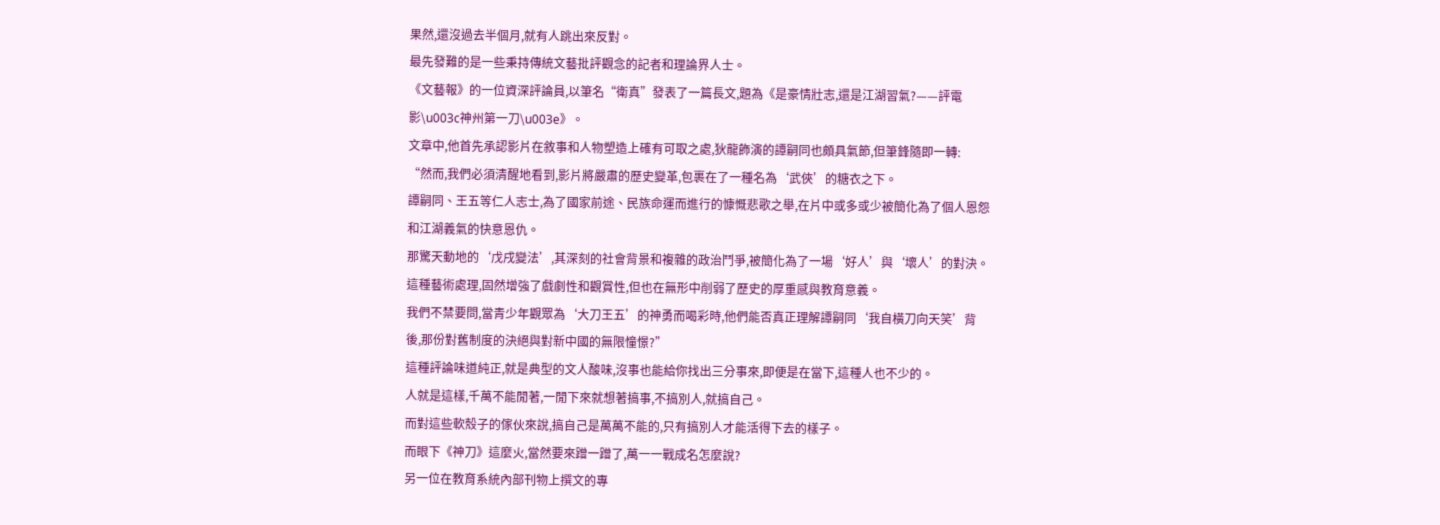果然,還沒過去半個月,就有人跳出來反對。
最先發難的是一些秉持傳統文藝批評觀念的記者和理論界人士。
《文藝報》的一位資深評論員,以筆名“衛真”發表了一篇長文,題為《是豪情壯志,還是江湖習氣?——評電影\u003c神州第一刀\u003e》。
文章中,他首先承認影片在敘事和人物塑造上確有可取之處,狄龍飾演的譚嗣同也頗具氣節,但筆鋒隨即一轉:
“然而,我們必須清醒地看到,影片將嚴肅的歷史變革,包裹在了一種名為‘武俠’的糖衣之下。
譚嗣同、王五等仁人志士,為了國家前途、民族命運而進行的慷慨悲歌之舉,在片中或多或少被簡化為了個人恩怨和江湖義氣的快意恩仇。
那驚天動地的‘戊戌變法’,其深刻的社會背景和複雜的政治鬥爭,被簡化為了一場‘好人’與‘壞人’的對決。
這種藝術處理,固然增強了戲劇性和觀賞性,但也在無形中削弱了歷史的厚重感與教育意義。
我們不禁要問,當青少年觀眾為‘大刀王五’的神勇而喝彩時,他們能否真正理解譚嗣同‘我自橫刀向天笑’背後,那份對舊制度的決絕與對新中國的無限憧憬?”
這種評論味道純正,就是典型的文人酸味,沒事也能給你找出三分事來,即便是在當下,這種人也不少的。
人就是這樣,千萬不能閒著,一閒下來就想著搞事,不搞別人,就搞自己。
而對這些軟殼子的傢伙來說,搞自己是萬萬不能的,只有搞別人才能活得下去的樣子。
而眼下《神刀》這麼火,當然要來蹭一蹭了,萬一一戰成名怎麼說?
另一位在教育系統內部刊物上撰文的專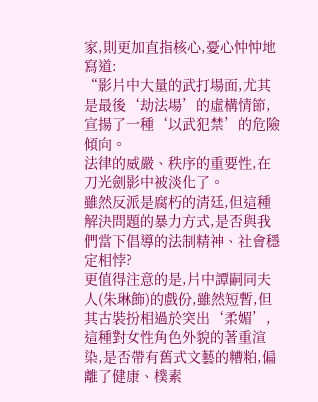家,則更加直指核心,憂心忡忡地寫道:
“影片中大量的武打場面,尤其是最後‘劫法場’的虛構情節,宣揚了一種‘以武犯禁’的危險傾向。
法律的威嚴、秩序的重要性,在刀光劍影中被淡化了。
雖然反派是腐朽的清廷,但這種解決問題的暴力方式,是否與我們當下倡導的法制精神、社會穩定相悖?
更值得注意的是,片中譚嗣同夫人(朱琳飾)的戲份,雖然短暫,但其古裝扮相過於突出‘柔媚’,這種對女性角色外貌的著重渲染,是否帶有舊式文藝的糟粕,偏離了健康、樸素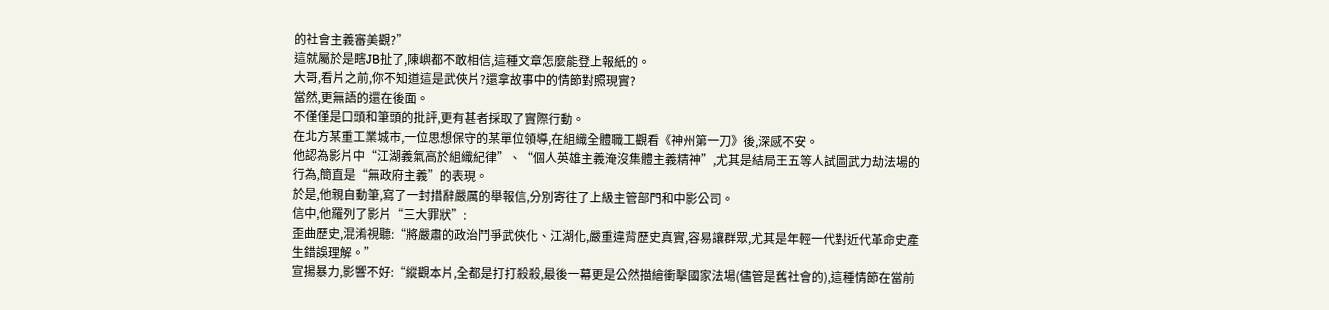的社會主義審美觀?”
這就屬於是瞎JB扯了,陳嶼都不敢相信,這種文章怎麼能登上報紙的。
大哥,看片之前,你不知道這是武俠片?還拿故事中的情節對照現實?
當然,更無語的還在後面。
不僅僅是口頭和筆頭的批評,更有甚者採取了實際行動。
在北方某重工業城市,一位思想保守的某單位領導,在組織全體職工觀看《神州第一刀》後,深感不安。
他認為影片中“江湖義氣高於組織紀律”、“個人英雄主義淹沒集體主義精神”,尤其是結局王五等人試圖武力劫法場的行為,簡直是“無政府主義”的表現。
於是,他親自動筆,寫了一封措辭嚴厲的舉報信,分別寄往了上級主管部門和中影公司。
信中,他羅列了影片“三大罪狀”:
歪曲歷史,混淆視聽:“將嚴肅的政治鬥爭武俠化、江湖化,嚴重違背歷史真實,容易讓群眾,尤其是年輕一代對近代革命史產生錯誤理解。”
宣揚暴力,影響不好:“縱觀本片,全都是打打殺殺,最後一幕更是公然描繪衝擊國家法場(儘管是舊社會的),這種情節在當前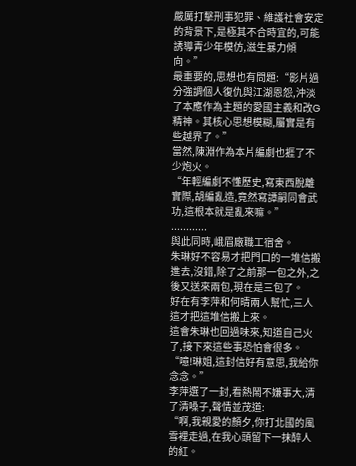嚴厲打擊刑事犯罪、維護社會安定的背景下,是極其不合時宜的,可能誘導青少年模仿,滋生暴力傾向。”
最重要的,思想也有問題:“影片過分強調個人復仇與江湖恩怨,沖淡了本應作為主題的愛國主義和改G精神。其核心思想模糊,屬實是有些越界了。”
當然,陳淵作為本片編劇也捱了不少炮火。
“年輕編劇不懂歷史,寫東西脫離實際,胡編亂造,竟然寫譚嗣同會武功,這根本就是亂來嘛。”
............
與此同時,峨眉廠職工宿舍。
朱琳好不容易才把門口的一堆信搬進去,沒錯,除了之前那一包之外,之後又送來兩包,現在是三包了。
好在有李萍和何晴兩人幫忙,三人這才把這堆信搬上來。
這會朱琳也回過味來,知道自己火了,接下來這些事恐怕會很多。
“噫!琳姐,這封信好有意思,我給你念念。”
李萍選了一封,看熱鬧不嫌事大,清了清嗓子,聲情並茂道:
“啊,我親愛的顏夕,你打北國的風雪裡走過,在我心頭留下一抹醉人的紅。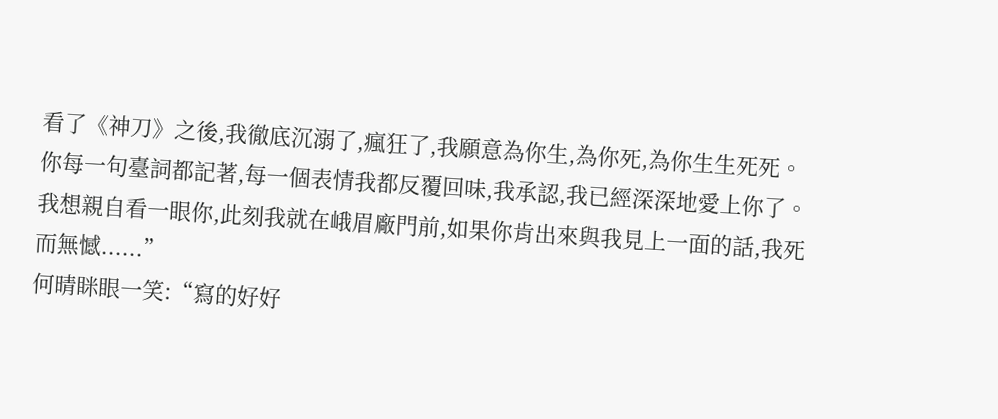看了《神刀》之後,我徹底沉溺了,瘋狂了,我願意為你生,為你死,為你生生死死。
你每一句臺詞都記著,每一個表情我都反覆回味,我承認,我已經深深地愛上你了。
我想親自看一眼你,此刻我就在峨眉廠門前,如果你肯出來與我見上一面的話,我死而無憾......”
何晴眯眼一笑:“寫的好好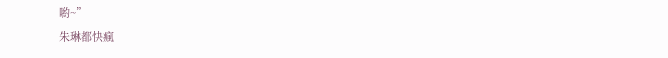喲~”
朱琳都快瘋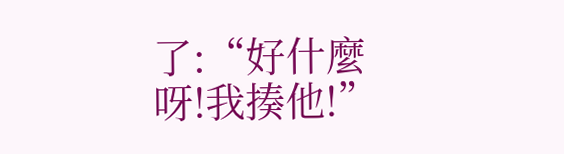了:“好什麼呀!我揍他!”